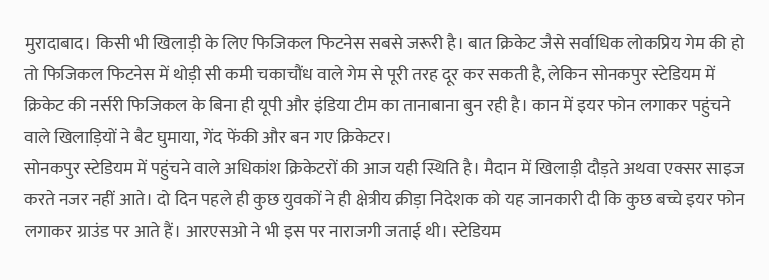मुरादाबाद। किसी भी खिलाड़ी के लिए फिजिकल फिटनेस सबसे जरूरी है। बात क्रिकेट जैसे सर्वाधिक लोकप्रिय गेम की हो तो फिजिकल फिटनेस में थोड़ी सी कमी चकाचौंध वाले गेम से पूरी तरह दूर कर सकती है, लेकिन सोनकपुर स्टेडियम में क्रिकेट की नर्सरी फिजिकल के बिना ही यूपी और इंडिया टीम का तानाबाना बुन रही है। कान में इयर फोन लगाकर पहुंचने वाले खिलाड़ियों ने बैट घुमाया, गेंद फेंकी और बन गए क्रिकेटर।
सोनकपुर स्टेडियम में पहुंचने वाले अधिकांश क्रिकेटरों की आज यही स्थिति है। मैदान में खिलाड़ी दौड़ते अथवा एक्सर साइज करते नजर नहीं आते। दो दिन पहले ही कुछ युवकों ने ही क्षेत्रीय क्रीड़ा निदेशक को यह जानकारी दी कि कुछ बच्चे इयर फोन लगाकर ग्राउंड पर आते हैं। आरएसओ ने भी इस पर नाराजगी जताई थी। स्टेडियम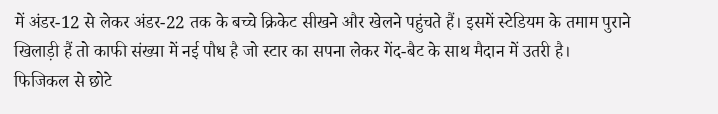में अंडर-12 से लेकर अंडर-22 तक के बच्चे क्रिकेट सीखने और खेलने पहुंचते हैं। इसमें स्टेडियम के तमाम पुराने खिलाड़ी हैं तो काफी संख्या में नई पौध है जो स्टार का सपना लेकर गेंद-बैट के साथ मैदान में उतरी है।
फिजिकल से छोटे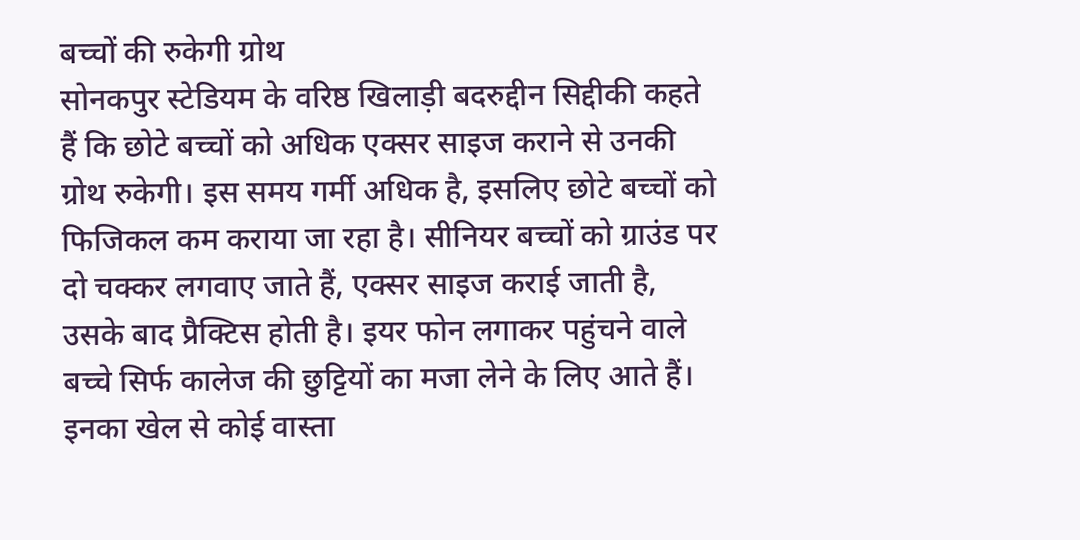बच्चों की रुकेगी ग्रोथ
सोनकपुर स्टेडियम के वरिष्ठ खिलाड़ी बदरुद्दीन सिद्दीकी कहते हैं कि छोटे बच्चों को अधिक एक्सर साइज कराने से उनकी ग्रोथ रुकेगी। इस समय गर्मी अधिक है, इसलिए छोटे बच्चों को फिजिकल कम कराया जा रहा है। सीनियर बच्चों को ग्राउंड पर दो चक्कर लगवाए जाते हैं, एक्सर साइज कराई जाती है, उसके बाद प्रैक्टिस होती है। इयर फोन लगाकर पहुंचने वाले बच्चे सिर्फ कालेज की छुट्टियों का मजा लेने के लिए आते हैं। इनका खेल से कोई वास्ता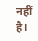नहीं है।